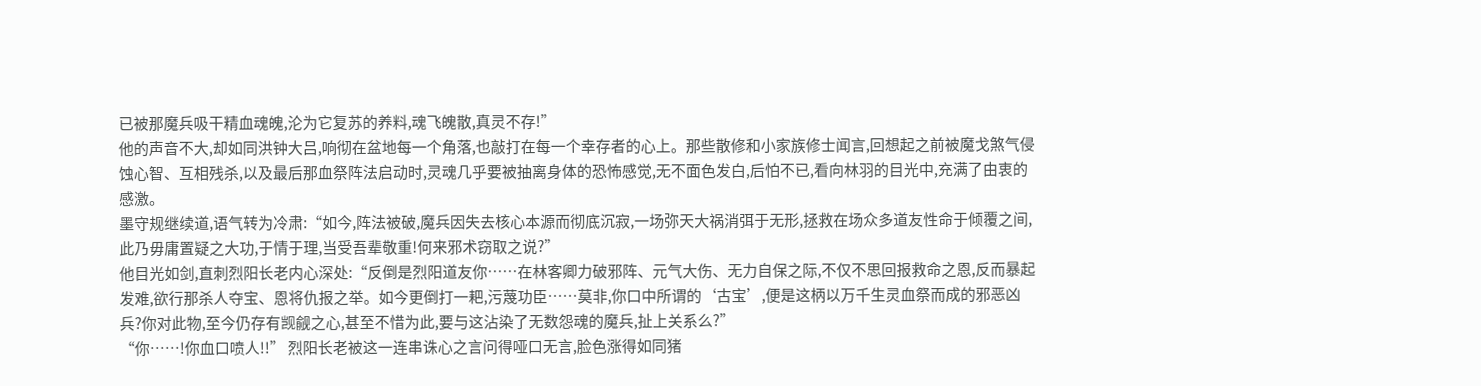已被那魔兵吸干精血魂魄,沦为它复苏的养料,魂飞魄散,真灵不存!”
他的声音不大,却如同洪钟大吕,响彻在盆地每一个角落,也敲打在每一个幸存者的心上。那些散修和小家族修士闻言,回想起之前被魔戈煞气侵蚀心智、互相残杀,以及最后那血祭阵法启动时,灵魂几乎要被抽离身体的恐怖感觉,无不面色发白,后怕不已,看向林羽的目光中,充满了由衷的感激。
墨守规继续道,语气转为冷肃:“如今,阵法被破,魔兵因失去核心本源而彻底沉寂,一场弥天大祸消弭于无形,拯救在场众多道友性命于倾覆之间,此乃毋庸置疑之大功,于情于理,当受吾辈敬重!何来邪术窃取之说?”
他目光如剑,直刺烈阳长老内心深处:“反倒是烈阳道友你……在林客卿力破邪阵、元气大伤、无力自保之际,不仅不思回报救命之恩,反而暴起发难,欲行那杀人夺宝、恩将仇报之举。如今更倒打一耙,污蔑功臣……莫非,你口中所谓的‘古宝’,便是这柄以万千生灵血祭而成的邪恶凶兵?你对此物,至今仍存有觊觎之心,甚至不惜为此,要与这沾染了无数怨魂的魔兵,扯上关系么?”
“你……!你血口喷人!!” 烈阳长老被这一连串诛心之言问得哑口无言,脸色涨得如同猪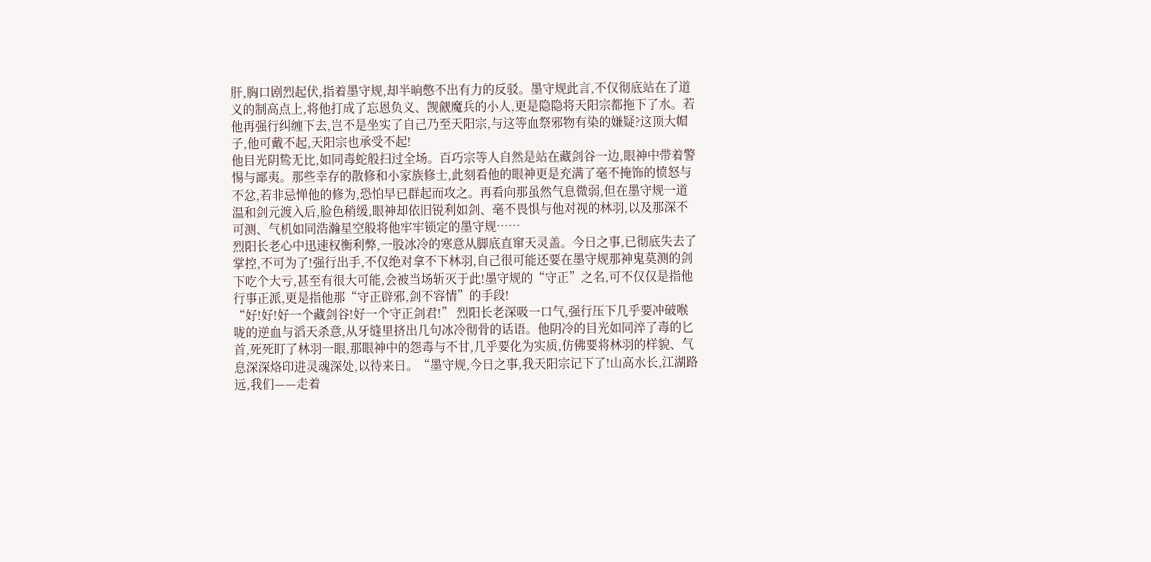肝,胸口剧烈起伏,指着墨守规,却半晌憋不出有力的反驳。墨守规此言,不仅彻底站在了道义的制高点上,将他打成了忘恩负义、觊觎魔兵的小人,更是隐隐将天阳宗都拖下了水。若他再强行纠缠下去,岂不是坐实了自己乃至天阳宗,与这等血祭邪物有染的嫌疑?这顶大帽子,他可戴不起,天阳宗也承受不起!
他目光阴鸷无比,如同毒蛇般扫过全场。百巧宗等人自然是站在藏剑谷一边,眼神中带着警惕与鄙夷。那些幸存的散修和小家族修士,此刻看他的眼神更是充满了毫不掩饰的愤怒与不忿,若非忌惮他的修为,恐怕早已群起而攻之。再看向那虽然气息微弱,但在墨守规一道温和剑元渡入后,脸色稍缓,眼神却依旧锐利如剑、毫不畏惧与他对视的林羽,以及那深不可测、气机如同浩瀚星空般将他牢牢锁定的墨守规……
烈阳长老心中迅速权衡利弊,一股冰冷的寒意从脚底直窜天灵盖。今日之事,已彻底失去了掌控,不可为了!强行出手,不仅绝对拿不下林羽,自己很可能还要在墨守规那神鬼莫测的剑下吃个大亏,甚至有很大可能,会被当场斩灭于此!墨守规的“守正”之名,可不仅仅是指他行事正派,更是指他那“守正辟邪,剑不容情”的手段!
“好!好!好一个藏剑谷!好一个守正剑君!” 烈阳长老深吸一口气,强行压下几乎要冲破喉咙的逆血与滔天杀意,从牙缝里挤出几句冰冷彻骨的话语。他阴冷的目光如同淬了毒的匕首,死死盯了林羽一眼,那眼神中的怨毒与不甘,几乎要化为实质,仿佛要将林羽的样貌、气息深深烙印进灵魂深处,以待来日。“墨守规,今日之事,我天阳宗记下了!山高水长,江湖路远,我们——走着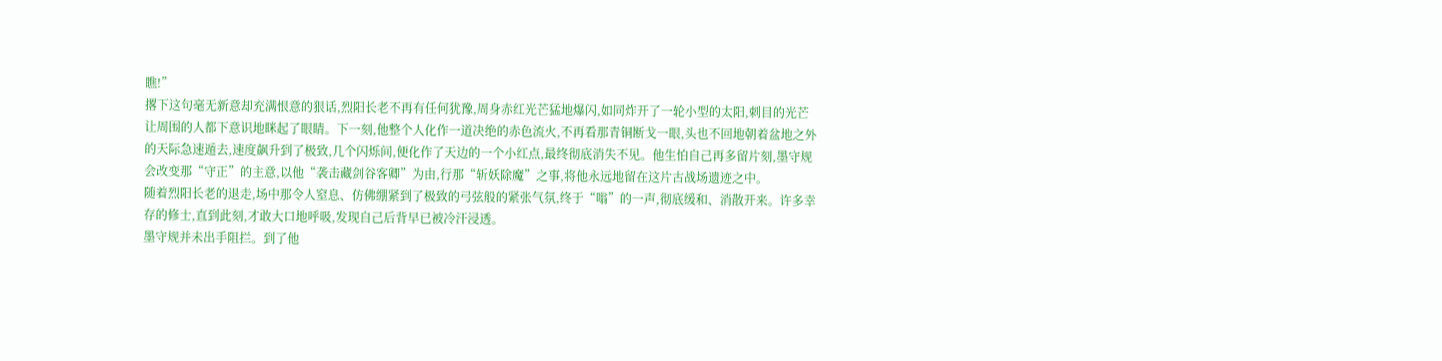瞧!”
撂下这句毫无新意却充满恨意的狠话,烈阳长老不再有任何犹豫,周身赤红光芒猛地爆闪,如同炸开了一轮小型的太阳,刺目的光芒让周围的人都下意识地眯起了眼睛。下一刻,他整个人化作一道决绝的赤色流火,不再看那青铜断戈一眼,头也不回地朝着盆地之外的天际急速遁去,速度飙升到了极致,几个闪烁间,便化作了天边的一个小红点,最终彻底消失不见。他生怕自己再多留片刻,墨守规会改变那“守正”的主意,以他“袭击藏剑谷客卿”为由,行那“斩妖除魔”之事,将他永远地留在这片古战场遗迹之中。
随着烈阳长老的退走,场中那令人窒息、仿佛绷紧到了极致的弓弦般的紧张气氛,终于“嗡”的一声,彻底缓和、消散开来。许多幸存的修士,直到此刻,才敢大口地呼吸,发现自己后背早已被冷汗浸透。
墨守规并未出手阻拦。到了他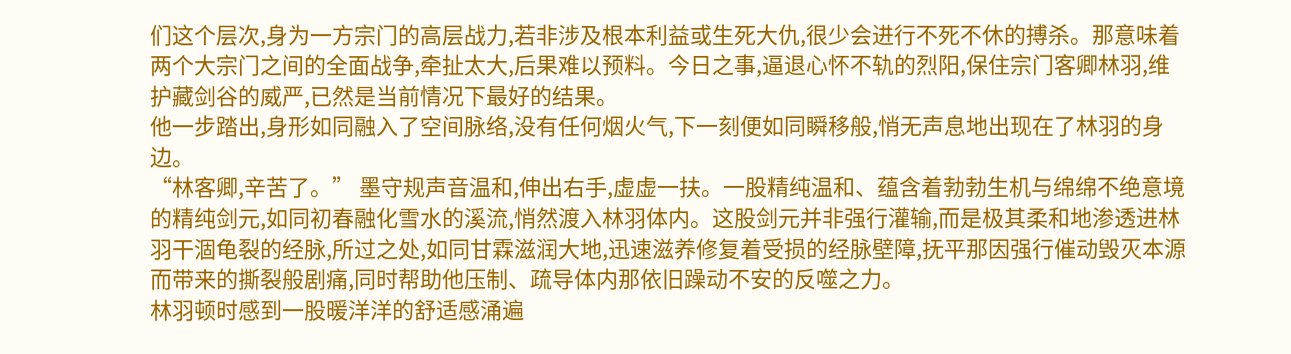们这个层次,身为一方宗门的高层战力,若非涉及根本利益或生死大仇,很少会进行不死不休的搏杀。那意味着两个大宗门之间的全面战争,牵扯太大,后果难以预料。今日之事,逼退心怀不轨的烈阳,保住宗门客卿林羽,维护藏剑谷的威严,已然是当前情况下最好的结果。
他一步踏出,身形如同融入了空间脉络,没有任何烟火气,下一刻便如同瞬移般,悄无声息地出现在了林羽的身边。
“林客卿,辛苦了。” 墨守规声音温和,伸出右手,虚虚一扶。一股精纯温和、蕴含着勃勃生机与绵绵不绝意境的精纯剑元,如同初春融化雪水的溪流,悄然渡入林羽体内。这股剑元并非强行灌输,而是极其柔和地渗透进林羽干涸龟裂的经脉,所过之处,如同甘霖滋润大地,迅速滋养修复着受损的经脉壁障,抚平那因强行催动毁灭本源而带来的撕裂般剧痛,同时帮助他压制、疏导体内那依旧躁动不安的反噬之力。
林羽顿时感到一股暖洋洋的舒适感涌遍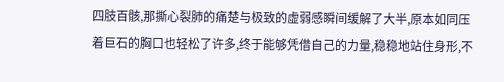四肢百骸,那撕心裂肺的痛楚与极致的虚弱感瞬间缓解了大半,原本如同压着巨石的胸口也轻松了许多,终于能够凭借自己的力量,稳稳地站住身形,不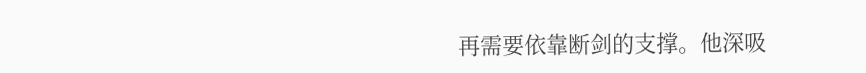再需要依靠断剑的支撑。他深吸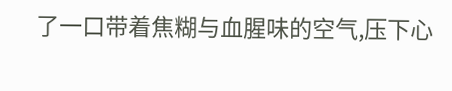了一口带着焦糊与血腥味的空气,压下心